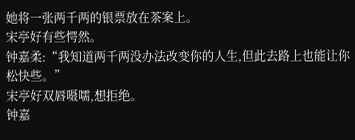她将一张两千两的银票放在茶案上。
宋亭好有些愕然。
钟嘉柔:“我知道两千两没办法改变你的人生,但此去路上也能让你松快些。”
宋亭好双唇嗫嚅,想拒绝。
钟嘉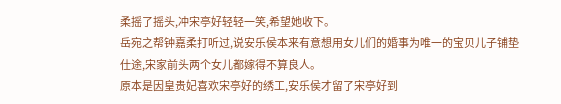柔摇了摇头,冲宋亭好轻轻一笑,希望她收下。
岳宛之帮钟嘉柔打听过,说安乐侯本来有意想用女儿们的婚事为唯一的宝贝儿子铺垫仕途,宋家前头两个女儿都嫁得不算良人。
原本是因皇贵妃喜欢宋亭好的绣工,安乐侯才留了宋亭好到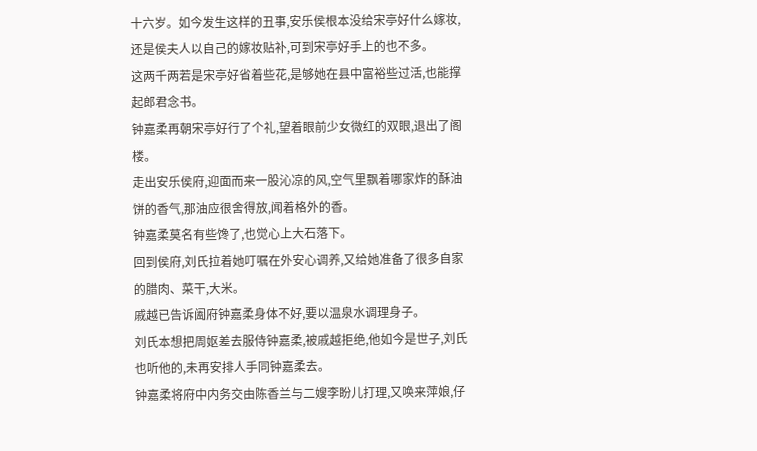十六岁。如今发生这样的丑事,安乐侯根本没给宋亭好什么嫁妆,还是侯夫人以自己的嫁妆贴补,可到宋亭好手上的也不多。
这两千两若是宋亭好省着些花,是够她在县中富裕些过活,也能撑起郎君念书。
钟嘉柔再朝宋亭好行了个礼,望着眼前少女微红的双眼,退出了阁楼。
走出安乐侯府,迎面而来一股沁凉的风,空气里飘着哪家炸的酥油饼的香气,那油应很舍得放,闻着格外的香。
钟嘉柔莫名有些馋了,也觉心上大石落下。
回到侯府,刘氏拉着她叮嘱在外安心调养,又给她准备了很多自家的腊肉、菜干,大米。
戚越已告诉阖府钟嘉柔身体不好,要以温泉水调理身子。
刘氏本想把周妪差去服侍钟嘉柔,被戚越拒绝,他如今是世子,刘氏也听他的,未再安排人手同钟嘉柔去。
钟嘉柔将府中内务交由陈香兰与二嫂李盼儿打理,又唤来萍娘,仔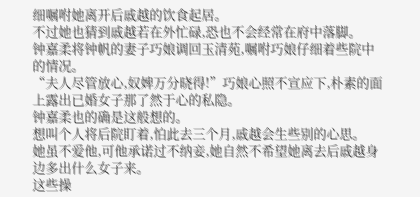细嘱咐她离开后戚越的饮食起居。
不过她也猜到戚越若在外忙碌,恐也不会经常在府中落脚。
钟嘉柔将钟帆的妻子巧娘调回玉清苑,嘱咐巧娘仔细着些院中的情况。
“夫人尽管放心,奴婢万分晓得!”巧娘心照不宣应下,朴素的面上露出已婚女子那了然于心的私隐。
钟嘉柔也的确是这般想的。
想叫个人将后院盯着,怕此去三个月,戚越会生些别的心思。
她虽不爱他,可他承诺过不纳妾,她自然不希望她离去后戚越身边多出什么女子来。
这些操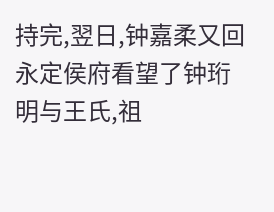持完,翌日,钟嘉柔又回永定侯府看望了钟珩明与王氏,祖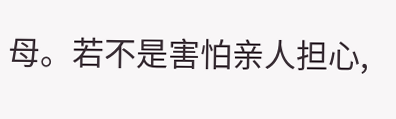母。若不是害怕亲人担心,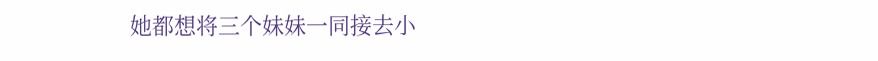她都想将三个妹妹一同接去小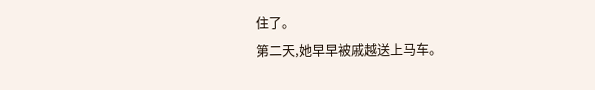住了。
第二天,她早早被戚越送上马车。